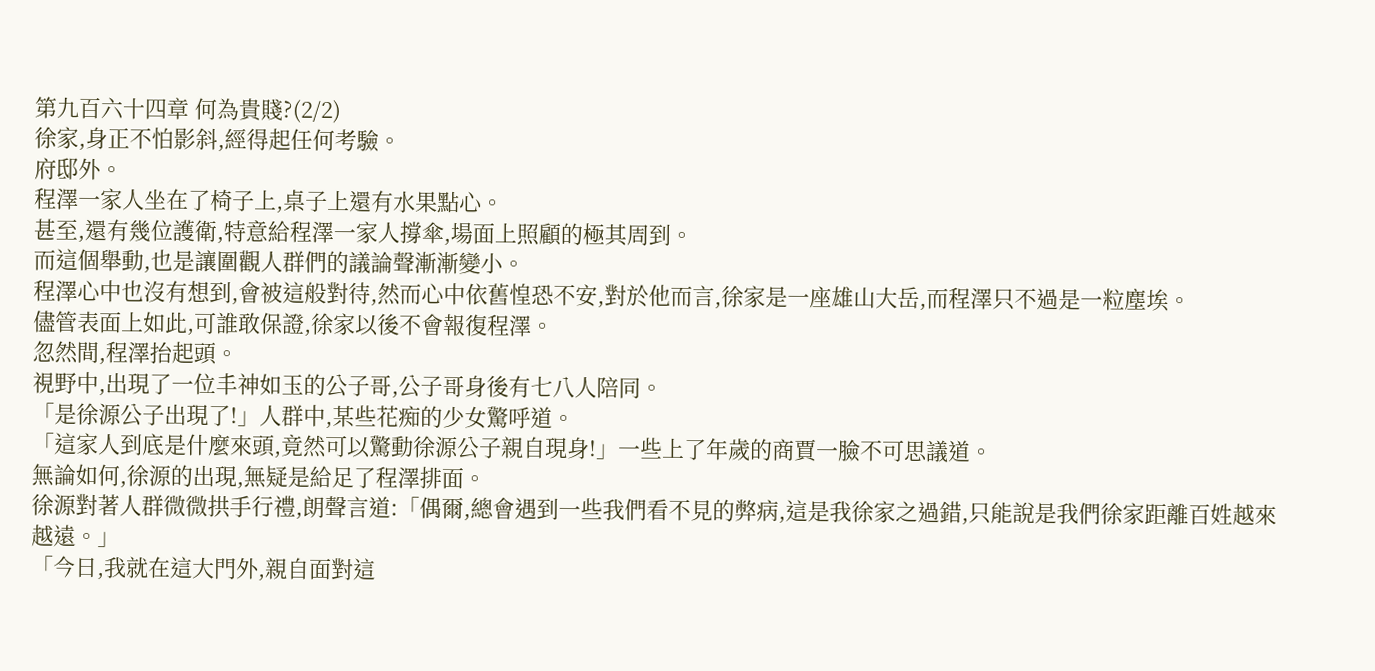第九百六十四章 何為貴賤?(2/2)
徐家,身正不怕影斜,經得起任何考驗。
府邸外。
程澤一家人坐在了椅子上,桌子上還有水果點心。
甚至,還有幾位護衛,特意給程澤一家人撐傘,場面上照顧的極其周到。
而這個舉動,也是讓圍觀人群們的議論聲漸漸變小。
程澤心中也沒有想到,會被這般對待,然而心中依舊惶恐不安,對於他而言,徐家是一座雄山大岳,而程澤只不過是一粒塵埃。
儘管表面上如此,可誰敢保證,徐家以後不會報復程澤。
忽然間,程澤抬起頭。
視野中,出現了一位丰神如玉的公子哥,公子哥身後有七八人陪同。
「是徐源公子出現了!」人群中,某些花痴的少女驚呼道。
「這家人到底是什麼來頭,竟然可以驚動徐源公子親自現身!」一些上了年歲的商賈一臉不可思議道。
無論如何,徐源的出現,無疑是給足了程澤排面。
徐源對著人群微微拱手行禮,朗聲言道:「偶爾,總會遇到一些我們看不見的弊病,這是我徐家之過錯,只能說是我們徐家距離百姓越來越遠。」
「今日,我就在這大門外,親自面對這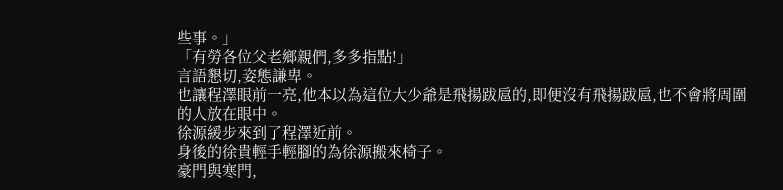些事。」
「有勞各位父老鄉親們,多多指點!」
言語懇切,姿態謙卑。
也讓程澤眼前一亮,他本以為這位大少爺是飛揚跋扈的,即便沒有飛揚跋扈,也不會將周圍的人放在眼中。
徐源緩步來到了程澤近前。
身後的徐貴輕手輕腳的為徐源搬來椅子。
豪門與寒門,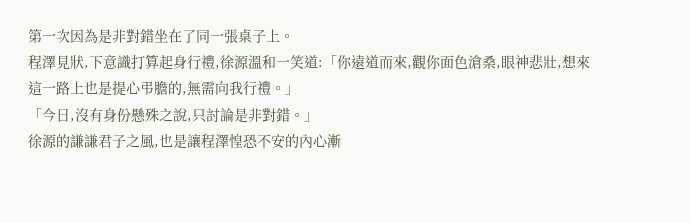第一次因為是非對錯坐在了同一張桌子上。
程澤見狀,下意識打算起身行禮,徐源溫和一笑道:「你遠道而來,觀你面色滄桑,眼神悲壯,想來這一路上也是提心弔膽的,無需向我行禮。」
「今日,沒有身份懸殊之說,只討論是非對錯。」
徐源的謙謙君子之風,也是讓程澤惶恐不安的內心漸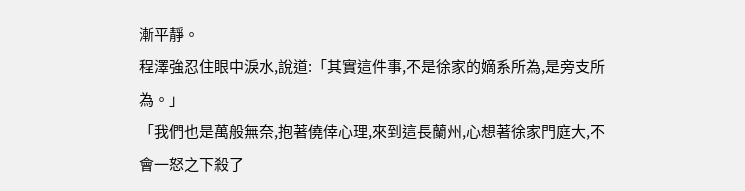漸平靜。
程澤強忍住眼中淚水,說道:「其實這件事,不是徐家的嫡系所為,是旁支所為。」
「我們也是萬般無奈,抱著僥倖心理,來到這長蘭州,心想著徐家門庭大,不會一怒之下殺了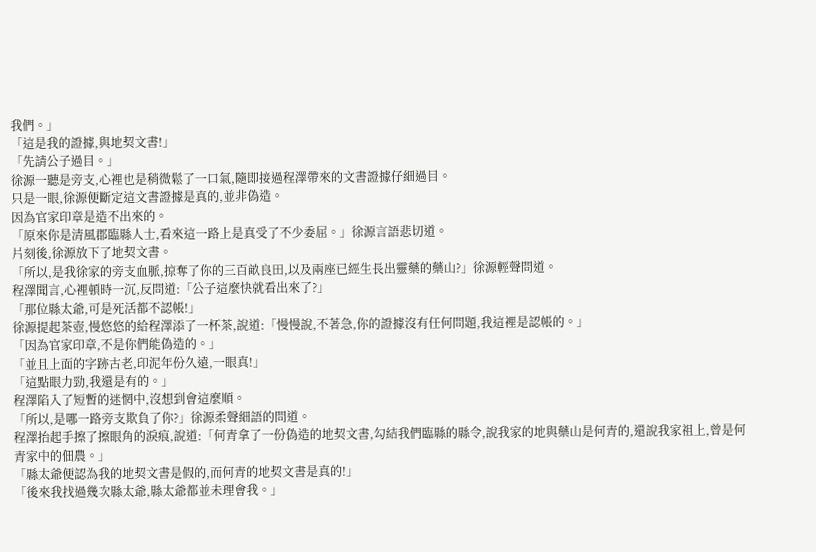我們。」
「這是我的證據,與地契文書!」
「先請公子過目。」
徐源一聽是旁支,心裡也是稍微鬆了一口氣,隨即接過程澤帶來的文書證據仔細過目。
只是一眼,徐源便斷定這文書證據是真的,並非偽造。
因為官家印章是造不出來的。
「原來你是清風郡臨縣人士,看來這一路上是真受了不少委屈。」徐源言語悲切道。
片刻後,徐源放下了地契文書。
「所以,是我徐家的旁支血脈,掠奪了你的三百畝良田,以及兩座已經生長出靈藥的藥山?」徐源輕聲問道。
程澤聞言,心裡頓時一沉,反問道:「公子這麼快就看出來了?」
「那位縣太爺,可是死活都不認帳!」
徐源提起茶壺,慢悠悠的給程澤添了一杯茶,說道:「慢慢說,不著急,你的證據沒有任何問題,我這裡是認帳的。」
「因為官家印章,不是你們能偽造的。」
「並且上面的字跡古老,印泥年份久遠,一眼真!」
「這點眼力勁,我還是有的。」
程澤陷入了短暫的迷惘中,沒想到會這麼順。
「所以,是哪一路旁支欺負了你?」徐源柔聲細語的問道。
程澤抬起手擦了擦眼角的淚痕,說道:「何青拿了一份偽造的地契文書,勾結我們臨縣的縣令,說我家的地與藥山是何青的,還說我家祖上,曾是何青家中的佃農。」
「縣太爺便認為我的地契文書是假的,而何青的地契文書是真的!」
「後來我找過幾次縣太爺,縣太爺都並未理會我。」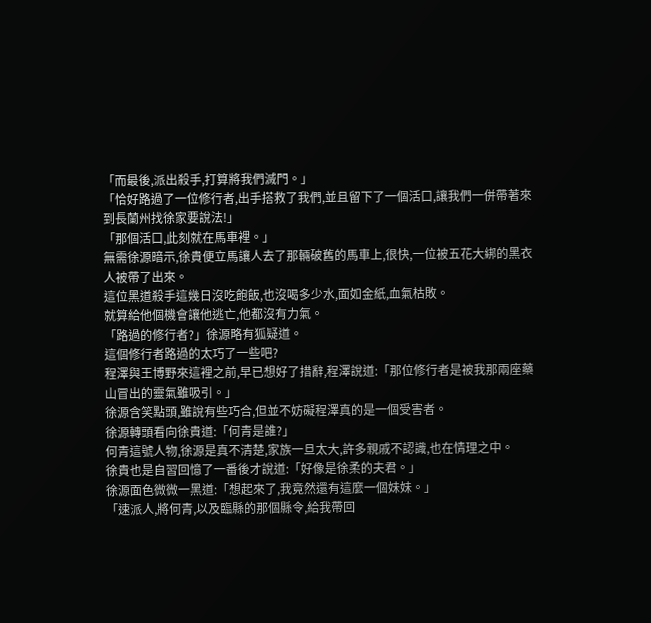「而最後,派出殺手,打算將我們滅門。」
「恰好路過了一位修行者,出手搭救了我們,並且留下了一個活口,讓我們一併帶著來到長蘭州找徐家要說法!」
「那個活口,此刻就在馬車裡。」
無需徐源暗示,徐貴便立馬讓人去了那輛破舊的馬車上,很快,一位被五花大綁的黑衣人被帶了出來。
這位黑道殺手這幾日沒吃飽飯,也沒喝多少水,面如金紙,血氣枯敗。
就算給他個機會讓他逃亡,他都沒有力氣。
「路過的修行者?」徐源略有狐疑道。
這個修行者路過的太巧了一些吧?
程澤與王博野來這裡之前,早已想好了措辭,程澤說道:「那位修行者是被我那兩座藥山冒出的靈氣雖吸引。」
徐源含笑點頭,雖說有些巧合,但並不妨礙程澤真的是一個受害者。
徐源轉頭看向徐貴道:「何青是誰?」
何青這號人物,徐源是真不清楚,家族一旦太大,許多親戚不認識,也在情理之中。
徐貴也是自習回憶了一番後才說道:「好像是徐柔的夫君。」
徐源面色微微一黑道:「想起來了,我竟然還有這麼一個妹妹。」
「速派人,將何青,以及臨縣的那個縣令,給我帶回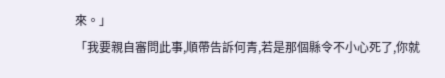來。」
「我要親自審問此事,順帶告訴何青,若是那個縣令不小心死了,你就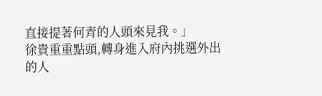直接提著何青的人頭來見我。」
徐貴重重點頭,轉身進入府內挑選外出的人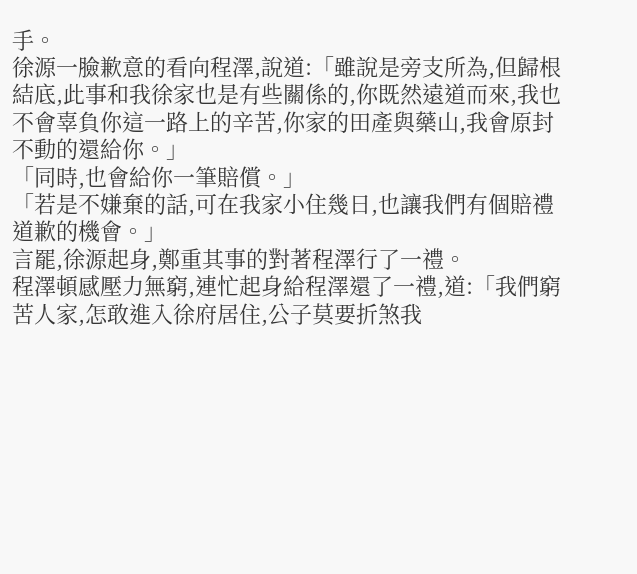手。
徐源一臉歉意的看向程澤,說道:「雖說是旁支所為,但歸根結底,此事和我徐家也是有些關係的,你既然遠道而來,我也不會辜負你這一路上的辛苦,你家的田產與藥山,我會原封不動的還給你。」
「同時,也會給你一筆賠償。」
「若是不嫌棄的話,可在我家小住幾日,也讓我們有個賠禮道歉的機會。」
言罷,徐源起身,鄭重其事的對著程澤行了一禮。
程澤頓感壓力無窮,連忙起身給程澤還了一禮,道:「我們窮苦人家,怎敢進入徐府居住,公子莫要折煞我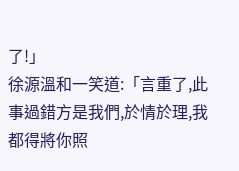了!」
徐源溫和一笑道:「言重了,此事過錯方是我們,於情於理,我都得將你照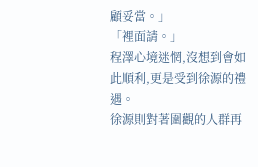顧妥當。」
「裡面請。」
程澤心境迷惘,沒想到會如此順利,更是受到徐源的禮遇。
徐源則對著圍觀的人群再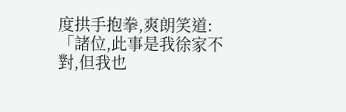度拱手抱拳,爽朗笑道:「諸位,此事是我徐家不對,但我也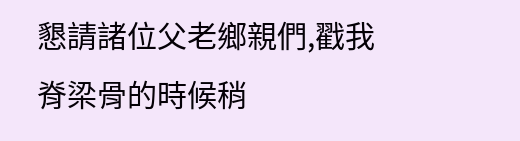懇請諸位父老鄉親們,戳我脊梁骨的時候稍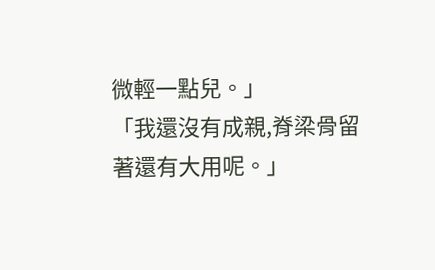微輕一點兒。」
「我還沒有成親,脊梁骨留著還有大用呢。」